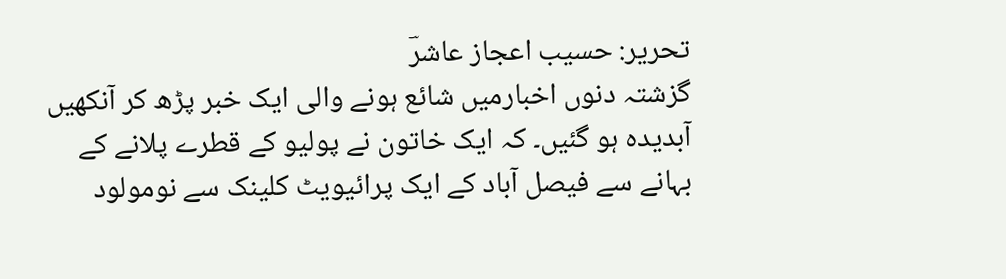تحریر: حسیب اعجاز عاشرؔ
گزشتہ دنوں اخبارمیں شائع ہونے والی ایک خبر پڑھ کر آنکھیں آبدیدہ ہو گئیں۔ کہ ایک خاتون نے پولیو کے قطرے پلانے کے بہانے سے فیصل آباد کے ایک پرائیویٹ کلینک سے نومولود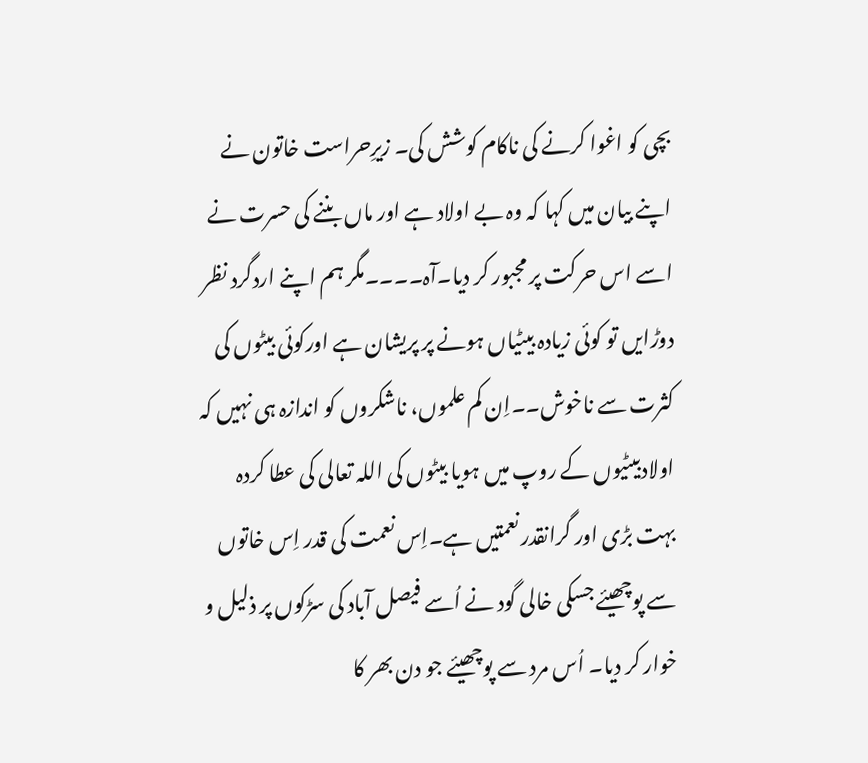بچی کو اغوا کرنے کی ناکام کوشش کی۔ زیرِحراست خاتون نے اپنے بیان میں کہا کہ وہ بے اولاد ہے اور ماں بننے کی حسرت نے اسے اس حرکت پر مجبور کر دیا۔آہ۔۔۔۔مگر ہم اپنے اردگرد نظر دوڑایں تو کوئی زیادہ بیٹیاں ہونے پر پریشان ہے اورکوئی بیٹوں کی کثرت سے ناخوش۔۔اِن کم علموں، ناشکروں کو اندازہ ہی نہیں کہ اولادبیٹیوں کے روپ میں ہویا بیٹوں کی اللہ تعالی کی عطا کردہ بہت بڑی اور گرانقدر نعمتیں ہے۔اِس نعمت کی قدر اِس خاتوں سے پوچھیئے جسکی خالی گود نے اُسے فیصل آباد کی سڑکوں پر ذلیل و خوار کر دیا۔ اُس مرد سے پوچھیئے جو دن بھر کا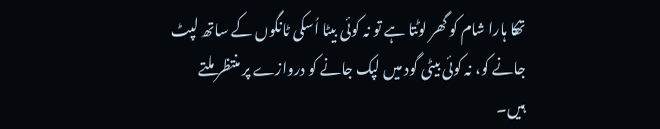تھکا ہارا شام کو گھر لوٹتا ہے تو نہ کوئی بیٹا اُسکی ٹانگوں کے ساتھ لپٹ جانے کو، نہ کوئی بیٹی گود میں لپک جانے کو دروازے پر منتظر ملتے ہیں۔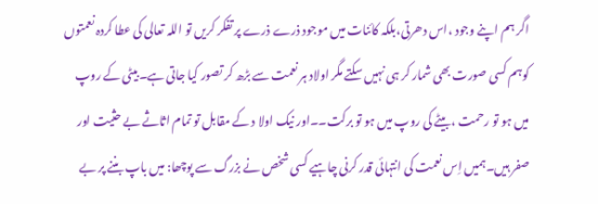اگر ہم اپنے وجود ،اس دھرتی،بلکہ کائنات میں موجود ذرے ذرے پر تفکر کریں تو اللہ تعالی کی عطا کردہ نعمتوں کوہم کسی صورت بھی شمار کر ہی نہیں سکتے مگر اولاد ہر نعمت سے بڑھ کر تصور کیا جاتی ہے۔بیٹی کے روپ میں ہو تو رحمت ،بیٹے کی روپ میں ہو تو برکت۔۔اور نیک اولا د کے مقابل تو تمام اثاثے بے حثیت اور صفر ہیں۔ہمیں اِس نعمت کی انتہائی قدر کرنی چاہیے کسی شخص نے بزرگ سے پوچھا: میں باپ بننے پر بے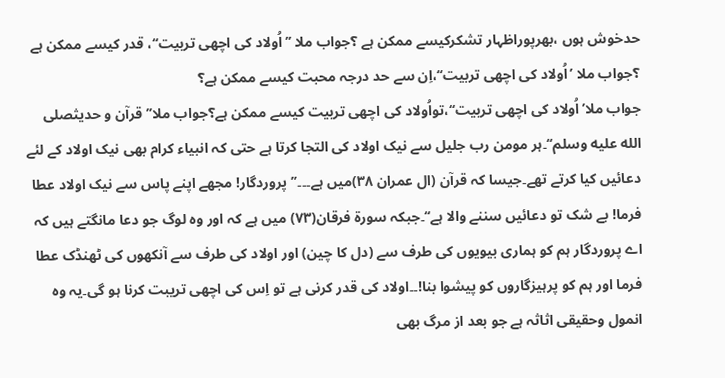حدخوش ہوں ،بھرپوراظہار تشکرکیسے ممکن ہے ؟جواب ملا ’’اُولاد کی اچھی تربیت‘‘، قدر کیسے ممکن ہے ؟جواب ملا ’اُولاد کی اچھی تربیت‘‘،اِن سے حد درجہ محبت کیسے ممکن ہے؟
جواب ملا’اُولاد کی اچھی تربیت‘‘،تواُولاد کی اچھی تربیت کیسے ممکن ہے؟جواب ملا’’قرآن و حدیثصلى الله عليه وسلم‘‘۔ہر مومن رب جلیل سے نیک اولاد کی التجا کرتا ہے حتی کہ انبیاء کرام بھی نیک اولاد کے لئے دعائیں کیا کرتے تھے۔جیسا کہ قرآن (ال عمران ۳۸)میں ہے۔۔۔’’پروردگار! مجھے اپنے پاس سے نیک اولاد عطا فرما! بے شک تو دعائیں سننے والا ہے‘‘۔جبکہ سورۃ فرقان(۷۳) میں ہے کہ اور وہ لوگ جو دعا مانگتے ہیں کہ اے پروردگار ہم کو ہماری بیویوں کی طرف سے (دل کا چین) اور اولاد کی طرف سے آنکھوں کی ٹھنڈک عطا فرما اور ہم کو پرہیزگاروں کو پیشوا بنا!۔۔اولاد کی قدر کرنی ہے تو اِس کی اچھی تریبت کرنا ہو گی۔یہ وہ انمول وحقیقی اثاثہ ہے جو بعد از مرگ بھی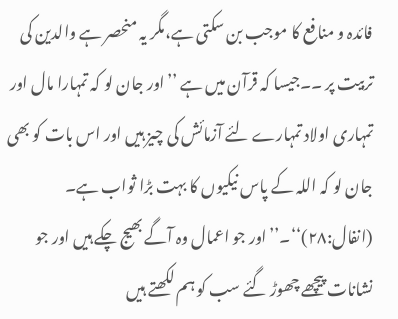فائدہ و منافع کا موجب بن سکتی ہے،مگر یہ منحصر ہے والدین کی تربیت پر ۔۔جیسا کہ قرآن میں ہے ’’اور جان لو کہ تمہارا مال اور تمہاری اولاد تمہارے لئے آزمائش کی چیز ہیں اور اس بات کو بھی جان لو کہ اللہ کے پاس نیکیوں کا بہت بڑا ثواب ہے۔
(انفال:۲۸)‘‘۔’’اور جو اعمال وہ آگے بھیج چکے ہیں اور جو نشانات پیچھے چھوڑ گئے سب کو ہم لکھتے ہیں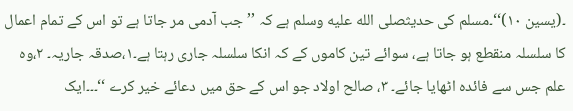۔(یسین ۱۰)‘‘۔مسلم کی حدیثصلى الله عليه وسلم ہے کہ ’’جب آدمی مر جاتا ہے تو اس کے تمام اعمال کا سلسلہ منقطع ہو جاتا ہے، سوائے تین کاموں کے کہ انکا سلسلہ جاری رہتا ہے۔۱،صدقہ جاریہ۔ ۲،وہ علم جس سے فائدہ اٹھایا جائے۔ ۳، صالح اولاد جو اس کے حق میں دعائے خیر کرے ‘‘۔۔۔ایک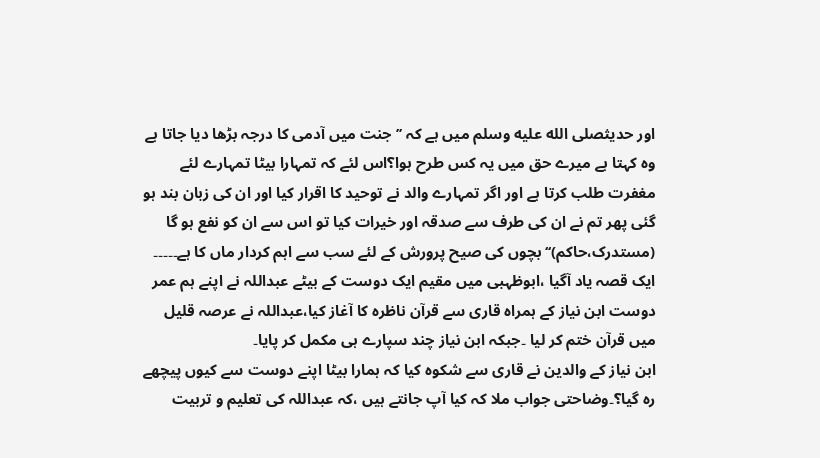اور حدیثصلى الله عليه وسلم میں ہے کہ ’’جنت میں آدمی کا درجہ بڑھا دیا جاتا ہے وہ کہتا ہے میرے حق میں یہ کس طرح ہوا؟اس لئے کہ تمہارا بیٹا تمہارے لئے مغفرت طلب کرتا ہے اور اگر تمہارے والد نے توحید کا اقرار کیا اور ان کی زبان بند ہو گئی پھر تم نے ان کی طرف سے صدقہ اور خیرات کیا تو اس سے ان کو نفع ہو گا (مستدرک،حاکم)‘‘بچوں کی صیح پرورش کے لئے سب سے اہم کردار ماں کا ہے۔۔۔۔۔ ایک قصہ یاد آگیا ،ابوظہبی میں مقیم ایک دوست کے بیٹے عبداللہ نے اپنے ہم عمر دوست ابن نیاز کے ہمراہ قاری سے قرآن ناظرہ کا آغاز کیا،عبداللہ نے عرصہ قلیل میں قرآن ختم کر لیا ۔جبکہ ابن نیاز چند سپارے ہی مکمل کر پایا۔
ابن نیاز کے والدین نے قاری سے شکوہ کیا کہ ہمارا بیٹا اپنے دوست سے کیوں پیچھے رہ گیا؟۔وضاحتی جواب ملا کہ کیا آپ جانتے ہیں ،کہ عبداللہ کی تعلیم و تربیت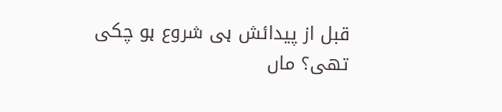قبل از پیدائش ہی شروع ہو چکی تھی؟ ماں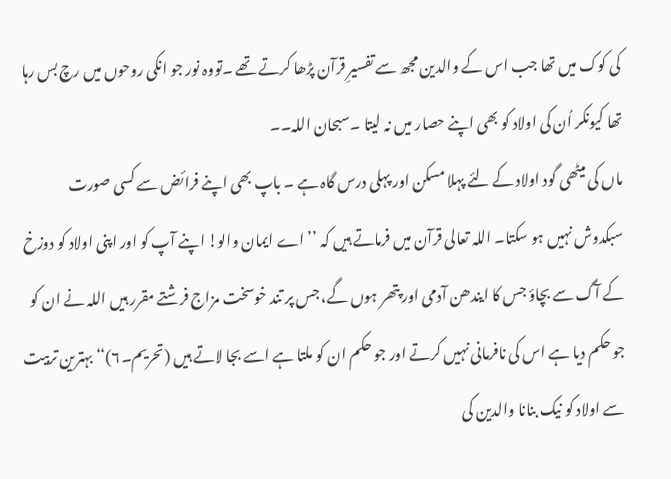کی کوک میں تھا جب اس کے والدین مجھ سے تفسیرِ قرآن پڑھا کرتے تھے ۔تووہ نور جو انکی روحوں میں رچ بس رہا تھا کیونکر اُن کی اولاد کو بھی اپنے حصار میں نہ لیتا ۔سبحان اللہ۔۔
ماں کی میٹھی گود اولاد کے لئے پہلا مسکن اور پہلی درس گاہ ہے ۔ باپ بھی اپنے فرائض سے کسی صورت سبکدوش نہیں ہو سکتا۔ اللہ تعالی قرآن میں فرماتے ہیں کہ ’’اے ایمان والو! اپنے آپ کو اور اپنی اولاد کو دوزخ کے آگ سے بچاؤ جس کا ایندھن آدمی اور پتھر ہوں گے، جس پر تند خوسخت مزاج فرشتے مقرر ہیں اللہ نے ان کو جو حکم دیا ہے اس کی نافرمانی نہیں کرتے اور جو حکم ان کو ملتا ہے اسے بجا لاتے ہیں (تحریم۔۶)‘‘ بہترین تربیت سے اولاد کو نیک بنانا والدین کی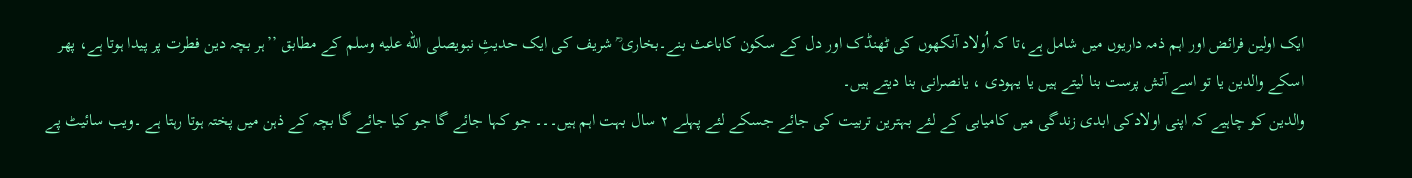ایک اولین فرائض اور اہم ذمہ داریوں میں شامل ہے،تا کہ اُولاد آنکھوں کی ٹھنڈک اور دل کے سکون کاباعث بنے۔بخاری ؒ شریف کی ایک حدیثِ نبویصلى الله عليه وسلم کے مطابق ’’ہر بچہ دین فطرت پر پیدا ہوتا ہے، پھر اسکے والدین یا تو اسے آتش پرست بنا لیتے ہیں یا یہودی ، یانصرانی بنا دیتے ہیں۔
والدین کو چاہیے کہ اپنی اولادکی ابدی زندگی میں کامیابی کے لئے بہترین تربیت کی جائے جسکے لئے پہلے ۲ سال بہت اہم ہیں۔۔۔ جو کہا جائے گا جو کیا جائے گا بچہ کے ذہن میں پختہ ہوتا رہتا ہے ۔ویب سائیٹ پے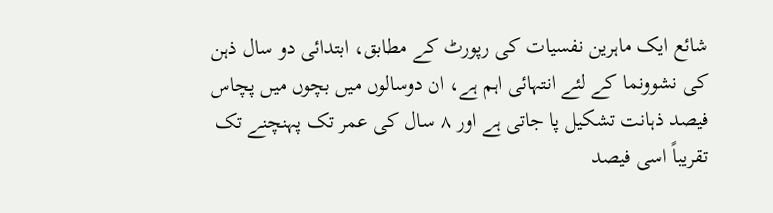شائع ایک ماہرین نفسیات کی رپورٹ کے مطابق، ابتدائی دو سال ذہن کی نشوونما کے لئے انتہائی اہم ہے، ان دوسالوں میں بچوں میں پچاس فیصد ذہانت تشکیل پا جاتی ہے اور ۸ سال کی عمر تک پہنچنے تک تقریباً اسی فیصد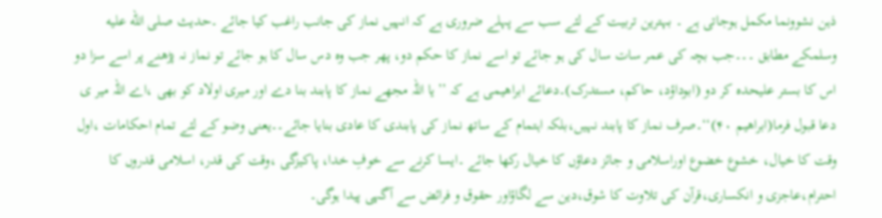ذہن نشوونما مکمل ہوجاتی ہے ۔ بہترین تربیت کے لئے سب سے پہلے ضروری ہے کہ انہیں نماز کی جانب راغب کیا جائے ۔حدیث صلى الله عليه وسلمکے مطابق ۔۔۔جب بچہ کی عمر سات سال کی ہو جائے تو اسے نماز کا حکم دو، پھر جب وہ دس سال کا ہو جائے تو نماز نہ پڑھنے پر اسے سزا دو اس کا بستر علیحدہ کر دو (ابوداؤد، حاکم، مستدرک)۔دعائے ابراھیمی ہے کہ ’’یا اللہ مجھے نماز کا پابند بنا دے اور میری اولاد کو بھی ،اے اللہ میر ی دعا قبول فرما(ابراھیم ۴۰)‘‘۔صرف نماز کا پابند نہیں،بلکہ اہتمام کے ساتھ نماز کی پابندی کا عادی بنایا جائے۔۔یعنی وضو کے لئے تمام احکامات ،اول وقت کا خیال، خشوع خضوع اوراسلامی و جائز دعاؤں کا خیال رکھا جائے ۔ایسا کرنے سے خوفِ خدا، پاکیزگی ،وقت کی قدر، اسلامی قدروں کا احترام،عاجزی و انکساری،قرآن کی تلاوت کا شوق،دین سے لگاؤاور حقوق و فرائض سے آگہی پیدا ہوگی۔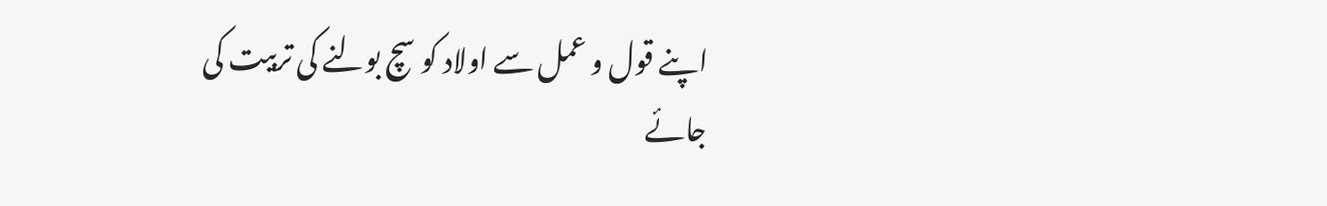اپنے قول و عمل سے اولاد کو سچ بولنے کی تربیت کی جائے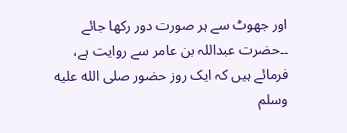اور جھوٹ سے ہر صورت دور رکھا جائے ۔۔حضرت عبداللہ بن عامر سے روایت ہے، فرمائے ہیں کہ ایک روز حضور صلى الله عليه وسلم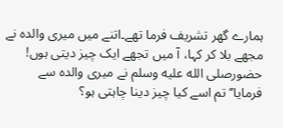ہمارے گھر تشریف فرما تھے۔اتنے میں میری والدہ نے مجھے بلا کر کہا، آ میں تجھے ایک چیز دیتی ہوں! حضورصلى الله عليه وسلم نے میری والدہ سے فرمایا’’تم اسے کیا چیز دینا چاہتی ہو؟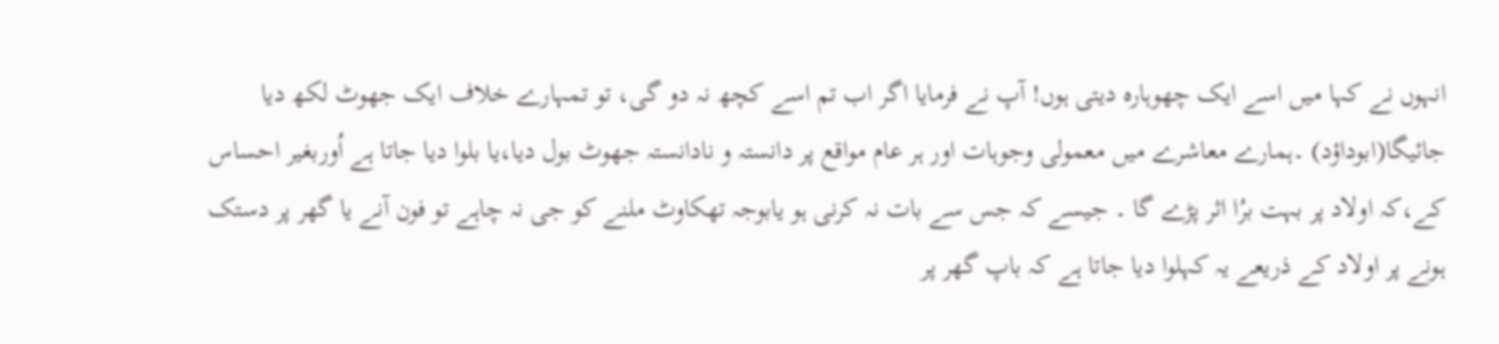انہوں نے کہا میں اسے ایک چھوہارہ دیتی ہوں! آپ نے فرمایا اگر اب تم اسے کچھ نہ دو گی، تو تمہارے خلاف ایک جھوٹ لکھ دیا جائیگا(ابوداؤد) ۔ہمارے معاشرے میں معمولی وجوہات اور ہر عام مواقع پر دانستہ و نادانستہ جھوٹ بول دیا،یا بلوا دیا جاتا ہے اُوربغیر احساس کے،کہ اولاد پر بہت برُا اثر پڑے گا ۔ جیسے کہ جس سے بات نہ کرنی ہو یابوجہ تھکاوٹ ملنے کو جی نہ چاہے تو فون آنے یا گھر پر دستک ہونے پر اولاد کے ذریعے یہ کہلوا دیا جاتا ہے کہ باپ گھر پر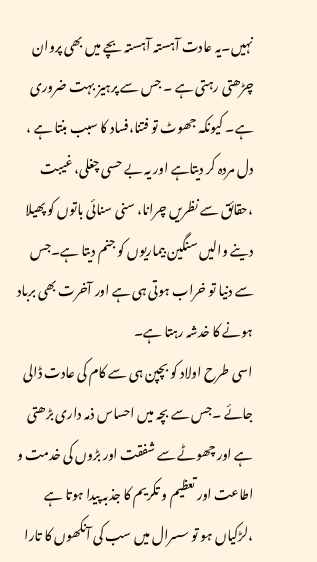نہیں۔یہ عادت آہستہ آہستہ بچے میں بھی پروان چڑھتی رہتی ہے ۔ جس سے پرہیز بہت ضروری ہے۔ کیونکہ جھوٹ تو فتنا،فساد کا سبب بنتا ہے ، دل مردہ کر دیتاہے اور یہ بے حسی چغلی، غیبت ،حقائق سے نظریں چرانا، سنی سنائی باتوں کو پھیلا دینے والیں سنگین بیماریوں کو جنم دیتا ہے۔جس سے دنیا تو خراب ہوتی ہی ہے اور آخرت بھی برباد ہونے کا خدشہ رہتا ہے۔
اسی طرح اولاد کو بچپن ہی سے کام کی عادت ڈالی جائے ۔جس سے بچہ میں احساس ذمہ داری بڑھتی ہے اور چھوٹے سے شفقت اور بڑوں کی خدمت و اطاعت اور تعظیم و تکریم کا جذبہ پیدا ہوتا ہے ،لڑکیاں ہو تو سسرال میں سب کی آنکھوں کا تارا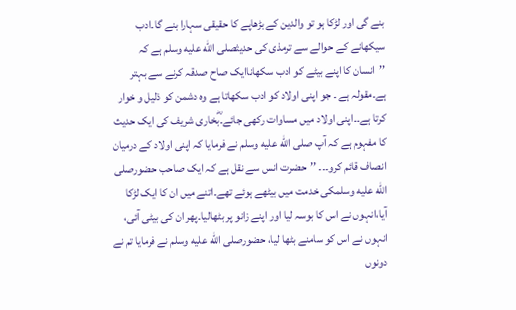بنے گی اور لڑکا ہو تو والدین کے بڑھاپے کا حقیقی سہارا بنے گا۔ادب سیکھانے کے حوالے سے ترمذی کی حدیثصلى الله عليه وسلم ہے کہ ’’انسان کا اپنے بیٹے کو ادب سکھاناایک صاح صدقہ کرنے سے بہتر ہے۔مقولہ ہے ۔ جو اپنی اولاد کو ادب سکھاتا ہے وہ دشمن کو ذلیل و خوار کرتا ہے۔۔اپنی اولاد میں مساوات رکھی جائے۔ؓبخاری شریف کی ایک حدیث کا مفہوم ہے کہ آپ صلى الله عليه وسلم نے فرمایا کہ اپنی اولاد کے درمیان انصاف قائم کرو۔۔۔ ’’حضرت انس سے نقل ہے کہ ایک صاحب حضورصلى الله عليه وسلمکی خدمت میں بیٹھے ہوئے تھے۔اتنے میں ان کا ایک لڑکا آیا،انہوں نے اس کا بوسہ لیا اور اپنے زانو پر بٹھالیا۔پھر ان کی بیٹی آئی، انہوں نے اس کو سامنے بٹھا لیا، حضورصلى الله عليه وسلم نے فرمایا تم نے دونوں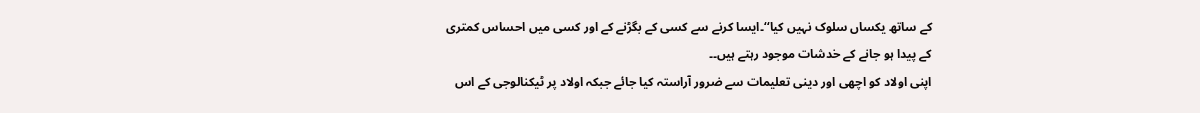کے ساتھ یکساں سلوک نہیں کیا‘‘۔ایسا کرنے سے کسی کے بگڑنے کے اور کسی میں احساس کمتری کے پیدا ہو جانے کے خدشات موجود رہتے ہیں۔۔
اپنی اولاد کو اچھی اور دینی تعلیمات سے ضرور آراستہ کیا جائے جبکہ اولاد پر ٹیکنالوجی کے اس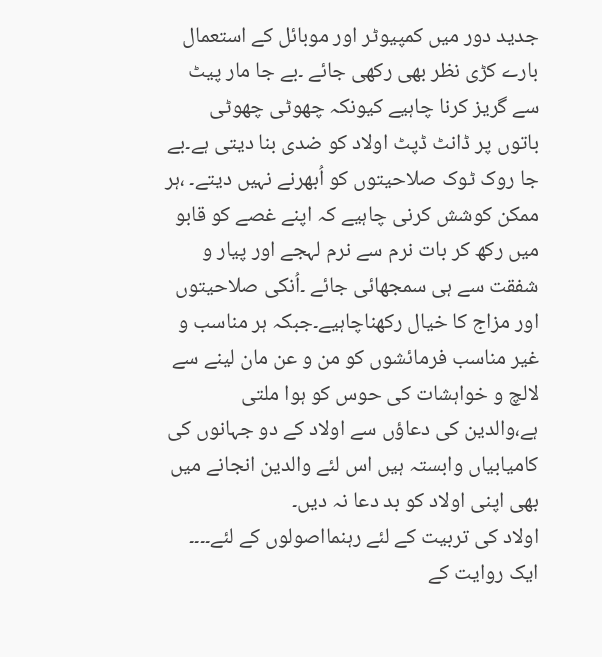جدید دور میں کمپیوٹر اور موبائل کے استعمال بارے کڑی نظر بھی رکھی جائے ۔بے جا مار پیٹ سے گریز کرنا چاہیے کیونکہ چھوٹی چھوٹی باتوں پر ڈانٹ ڈپٹ اولاد کو ضدی بنا دیتی ہے۔بے جا روک ٹوک صلاحیتوں کو اُبھرنے نہیں دیتے۔ ،ہر ممکن کوشش کرنی چاہیے کہ اپنے غصے کو قابو میں رکھ کر بات نرم سے نرم لہجے اور پیار و شفقت سے ہی سمجھائی جائے ۔اُنکی صلاحیتوں اور مزاج کا خیال رکھناچاہیے۔جبکہ ہر مناسب و غیر مناسب فرمائشوں کو من و عن مان لینے سے لالچ و خواہشات کی حوس کو ہوا ملتی ہے،والدین کی دعاؤں سے اولاد کے دو جہانوں کی کامیابیاں وابستہ ہیں اس لئے والدین انجانے میں بھی اپنی اولاد کو بد دعا نہ دیں۔
اولاد کی تربیت کے لئے رہنمااصولوں کے لئے۔۔۔۔ ایک روایت کے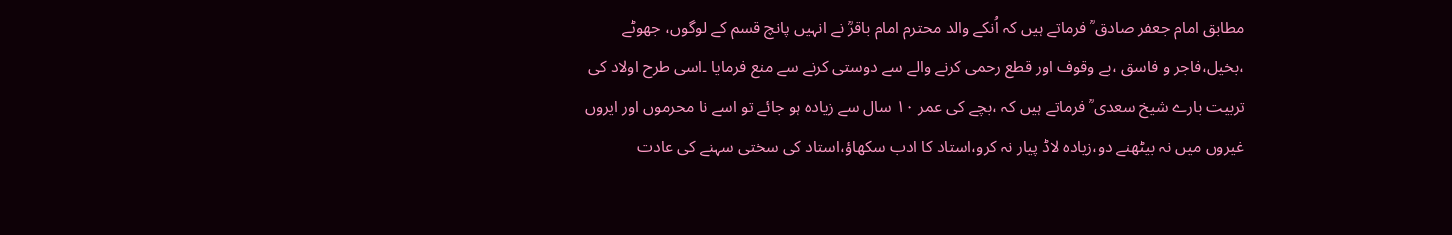مطابق امام جعفر صادق ؒ فرماتے ہیں کہ اُنکے والد محترم امام باقرؒ نے انہیں پانچ قسم کے لوگوں، جھوٹے ،بخیل،فاجر و فاسق ،بے وقوف اور قطع رحمی کرنے والے سے دوستی کرنے سے منع فرمایا ۔اسی طرح اولاد کی تربیت بارے شیخ سعدی ؒ فرماتے ہیں کہ ،بچے کی عمر ۱۰ سال سے زیادہ ہو جائے تو اسے نا محرموں اور ایروں غیروں میں نہ بیٹھنے دو،زیادہ لاڈ پیار نہ کرو،استاد کا ادب سکھاؤ،استاد کی سختی سہنے کی عادت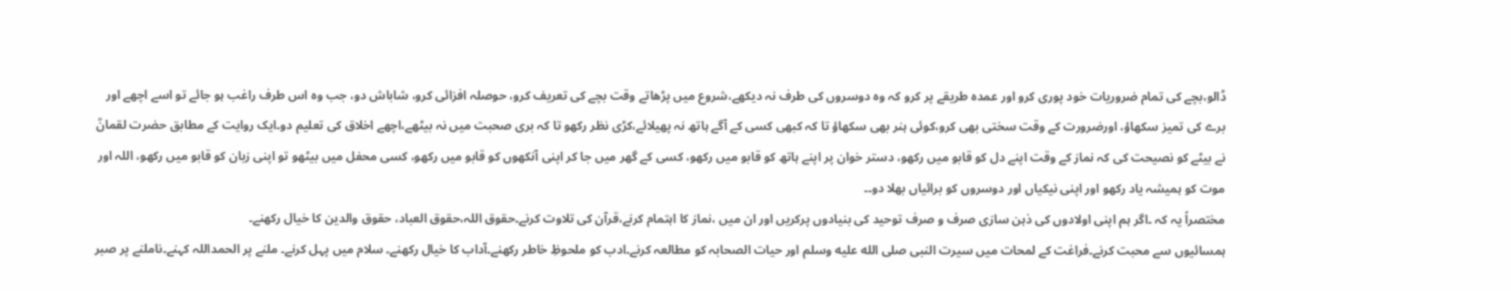ڈالو،بچے کی تمام ضروریات خود پوری کرو اور عمدہ طریقے پر کرو کہ وہ دوسروں کی طرف نہ دیکھے،شروع میں پڑھاتے وقت بچے کی تعریف کرو، حوصلہ افزائی کرو، شاباش دو، جب وہ اس طرف راغب ہو جائے تو اسے اچھے اور برے کی تمیز سکھاؤ، اورضرورت کے وقت سختی بھی کرو،کوئی ہنر بھی سکھاؤ تا کہ کبھی کسی کے آگے ہاتھ نہ پھیلائے،کڑی نظر رکھو تا کہ بری صحبت میں نہ بیٹھے،اچھے اخلاق کی تعلیم دو۔ایک روایت کے مطابق حضرت لقمانؒ نے بیٹے کو نصیحت کی کہ نماز کے وقت اپنے دل کو قابو میں رکھو، دستر خوان پر اپنے ہاتھ کو قابو میں رکھو، کسی کے گھر میں جا کر اپنی آنکھوں کو قابو میں رکھو، کسی محفل میں بیٹھو تو اپنی زبان کو قابو میں رکھو، اللہ اور موت کو ہمیشہ یاد رکھو اور اپنی نیکیاں اور دوسروں کو برائیاں بھلا دو۔۔
مختصراً یہ کہ ۔اگر ہم اپنی اولادوں کی ذہن سازی صرف و صرف توحید کی بنیادوں پرکریں اور ان میں ،نماز کا اہتمام کرنے،قرآن کی تلاوت کرنے۔حقوق اللہ،حقوق العباد، حقوق والدین کا خیال رکھنے۔
ہمسائیوں سے محبت کرنے۔فراغت کے لمحات میں سیرت النبی صلى الله عليه وسلم اور حیات الصحابہ کو مطالعہ کرنے۔ادب کو ملحوظِ خاطر رکھنے۔آداب کا خیال رکھنے۔ سلام میں پہل کرنے۔ ملنے پر الحمداللہ کہنے۔ناملنے پر صبر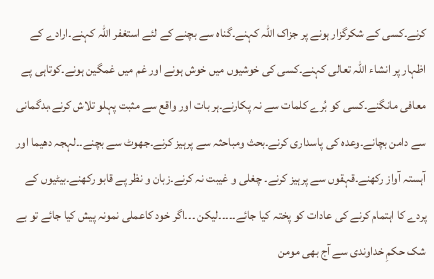کرنے۔کسی کے شکرگزار ہونے پر جزاک اللہ کہنے۔گناہ سے بچنے کے لئے استغفر اللہ کہنے۔ارادے کے اظہار پر انشاء اللہ تعالی کہنے۔کسی کی خوشیوں میں خوش ہونے اور غم میں غمگین ہونے۔کوتاہی پے معافی مانگنے۔کسی کو بُرے کلمات سے نہ پکارنے۔ہر بات اور واقع سے مثبت پہلو تلاش کرنے،بدگمانی سے دامن بچانے۔وعدہ کی پاسداری کرنے۔بحث ومباحثہ سے پرہیز کرنے۔جھوٹ سے بچنے۔۔لہجہ دھیما اور آہستہ آواز رکھنے۔قہقوں سے پرہیز کرنے۔ چغلی و غیبت نہ کرنے۔زبان و نظر پے قابو رکھنے۔بیٹیوں کے پردے کا اہتمام کرنے کی عادات کو پختہ کیا جائے۔۔۔۔۔لیکن ۔۔۔اگر خود کاعملی نمونہ پیش کیا جائے تو بے شک حکمِ خداوندی سے آج بھی مومن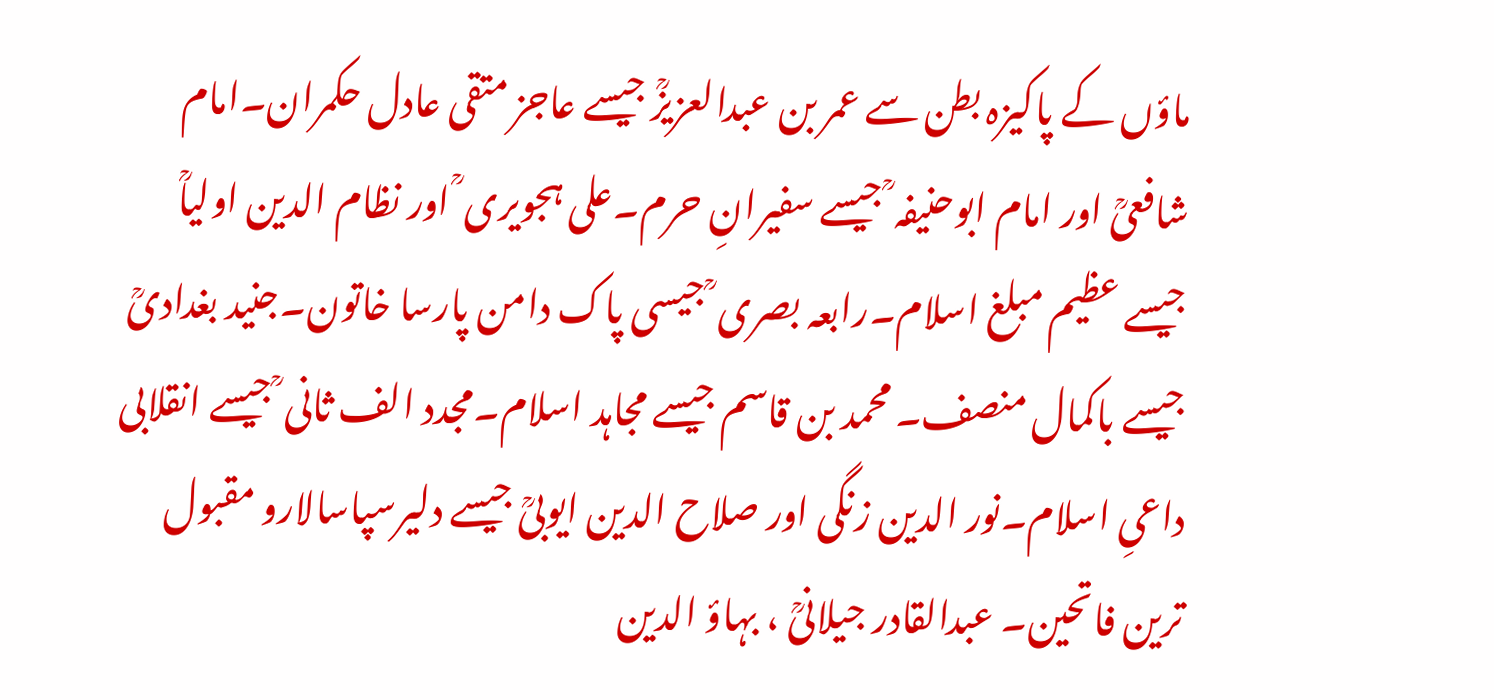ماؤں کے پاکیزہ بطن سے عمر بن عبدالعزیزؒ جیسے عاجز متقی عادل حکمران۔امام شافعیؒ اور امام ابوحنیفہ ؒ جیسے سفیرانِ حرم۔علی ہجویری ؒ اور نظام الدین اولیاؒ جیسے عظیم مبلغ اسلام۔رابعہ بصری ؒ جیسی پاک دامن پارسا خاتون۔جنید بغدادیؒ جیسے باکمال منصف۔ محمد بن قاسم جیسے مجاہد اسلام۔مجدد الف ثانی ؒ جیسے انقلابی داعیِ اسلام۔نور الدین زنگی اور صلاح الدین ایوبیؒ جیسے دلیرسپاسالارو مقبول ترین فاتحین۔ عبدالقادر جیلانیؒ ، بہاؤ الدین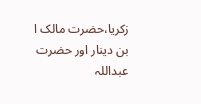زکریا،حضرت مالک ا بن دینار اور حضرت عبداللہ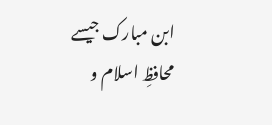ابن مبارک جیسے محافظِ اسلام و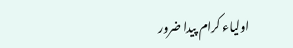اولیاء کرام پیدا ضرور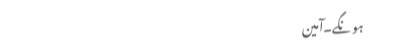ہونگے۔آمین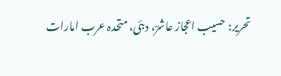تحریر: حسیب اعجاز عاشرؔ، دبئی، متحدہ عرب امارات